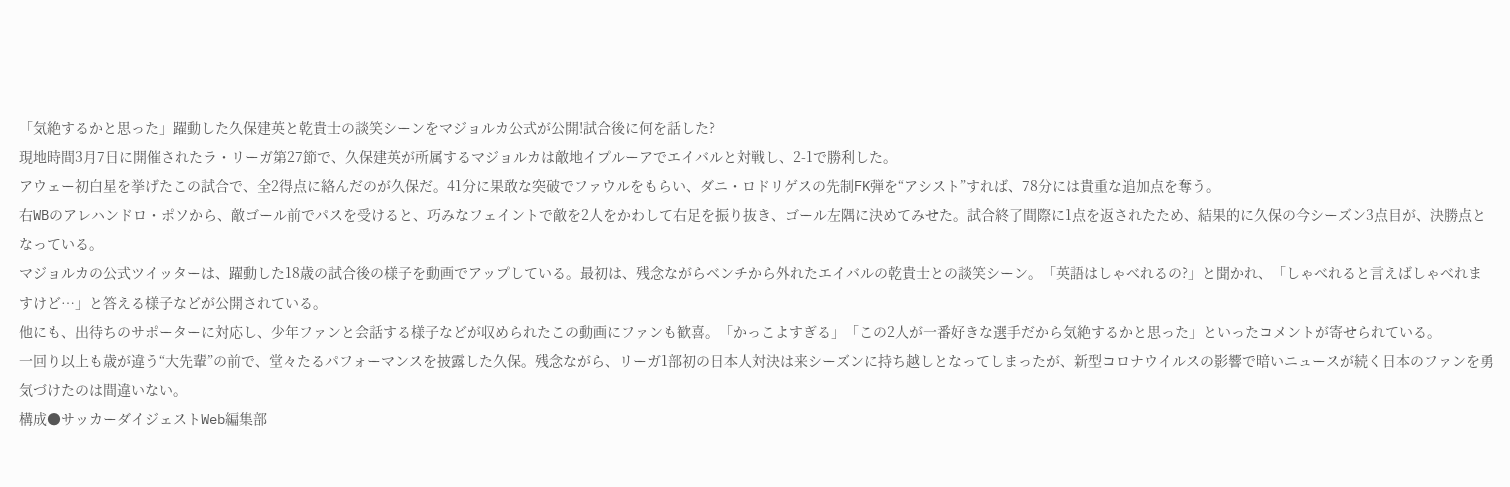「気絶するかと思った」躍動した久保建英と乾貴士の談笑シーンをマジョルカ公式が公開!試合後に何を話した?
現地時間3月7日に開催されたラ・リーガ第27節で、久保建英が所属するマジョルカは敵地イプルーアでエイバルと対戦し、2-1で勝利した。
アウェー初白星を挙げたこの試合で、全2得点に絡んだのが久保だ。41分に果敢な突破でファウルをもらい、ダニ・ロドリゲスの先制FK弾を“アシスト”すれば、78分には貴重な追加点を奪う。
右WBのアレハンドロ・ポソから、敵ゴール前でパスを受けると、巧みなフェイントで敵を2人をかわして右足を振り抜き、ゴール左隅に決めてみせた。試合終了間際に1点を返されたため、結果的に久保の今シーズン3点目が、決勝点となっている。
マジョルカの公式ツイッターは、躍動した18歳の試合後の様子を動画でアップしている。最初は、残念ながらベンチから外れたエイバルの乾貴士との談笑シーン。「英語はしゃべれるの?」と聞かれ、「しゃべれると言えばしゃべれますけど…」と答える様子などが公開されている。
他にも、出待ちのサポーターに対応し、少年ファンと会話する様子などが収められたこの動画にファンも歓喜。「かっこよすぎる」「この2人が一番好きな選手だから気絶するかと思った」といったコメントが寄せられている。
一回り以上も歳が違う“大先輩”の前で、堂々たるパフォーマンスを披露した久保。残念ながら、リーガ1部初の日本人対決は来シーズンに持ち越しとなってしまったが、新型コロナウイルスの影響で暗いニュースが続く日本のファンを勇気づけたのは間違いない。
構成●サッカーダイジェストWeb編集部